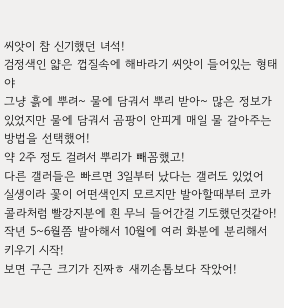씨앗이 참 신기했던 녀석!
검정색인 얇은 껍질속에 해바라기 씨앗이 들어있는 형태야
그냥 흙에 뿌려~ 물에 담궈서 뿌리 받아~ 많은 정보가 있었지만 물에 담궈서 곰팡이 안피게 매일 물 갈아주는 방법을 선택했어!
약 2주 정도 걸려서 뿌리가 빼꼼했고!
다른 갤러들은 빠르면 3일부터 났다는 갤러도 있었어
실생이라 꽃이 어떤색인지 모르지만 발아할때부터 코카콜라처럼 빨강지분에 흰 무늬 들어간걸 기도했던것같아!
작년 5~6월쯤 발아해서 10월에 여러 화분에 분리해서 키우기 시작!
보면 구근 크기가 진짜ㅎ 새끼손톱보다 작았어!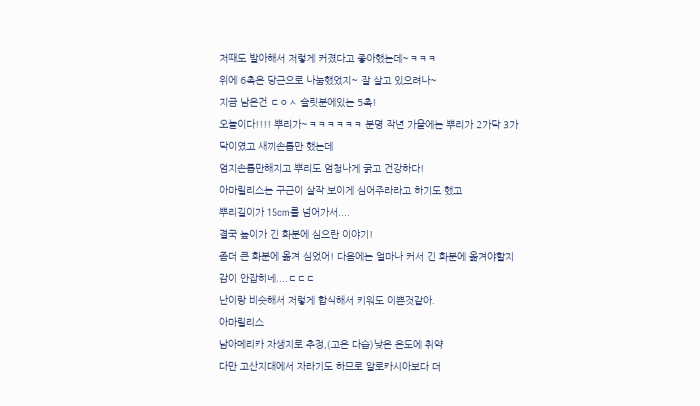저때도 발아해서 저렇게 커졌다고 좋아했는데~ㅋㅋㅋ
위에 6촉은 당근으로 나눔했었지~ 잘 살고 있으려나~
지금 남은건 ㄷㅇㅅ 슬릿분에있는 5촉!
오늘이다!!!! 뿌리가~ㅋㅋㅋㅋㅋㅋ 분명 작년 가을에는 뿌리가 2가닥 3가닥이였고 새끼손톱만 했는데
엄지손톱만해지고 뿌리도 엄청나게 굵고 건강하다!
아마릴리스는 구근이 살작 보이게 심어주라라고 하기도 했고
뿌리길이가 15cm를 넘어가서....
결국 높이가 긴 화분에 심으란 이야기!
좀더 큰 화분에 옮겨 심었어! 다음에는 얼마나 커서 긴 화분에 옮겨야할지 감이 안잡히네....ㄷㄷㄷ
난이랑 비슷해서 저렇게 합식해서 키워도 이쁜것같아.
아마릴리스
남아메리카 자생지로 추정,(고온 다습)낮은 온도에 취약
다만 고산지대에서 자라기도 하므로 알로카시아보다 더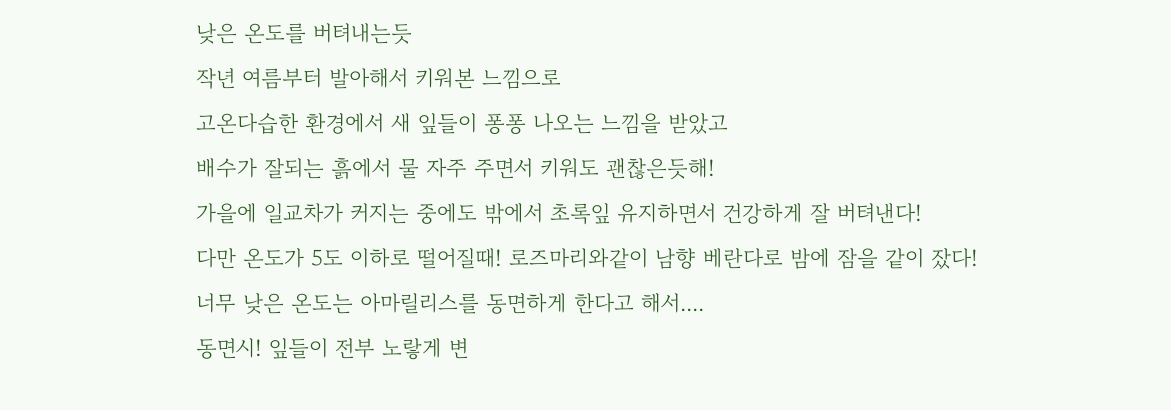낮은 온도를 버텨내는듯
작년 여름부터 발아해서 키워본 느낌으로
고온다습한 환경에서 새 잎들이 퐁퐁 나오는 느낌을 받았고
배수가 잘되는 흙에서 물 자주 주면서 키워도 괜찮은듯해!
가을에 일교차가 커지는 중에도 밖에서 초록잎 유지하면서 건강하게 잘 버텨낸다!
다만 온도가 5도 이하로 떨어질때! 로즈마리와같이 남향 베란다로 밤에 잠을 같이 잤다!
너무 낮은 온도는 아마릴리스를 동면하게 한다고 해서....
동면시! 잎들이 전부 노랗게 변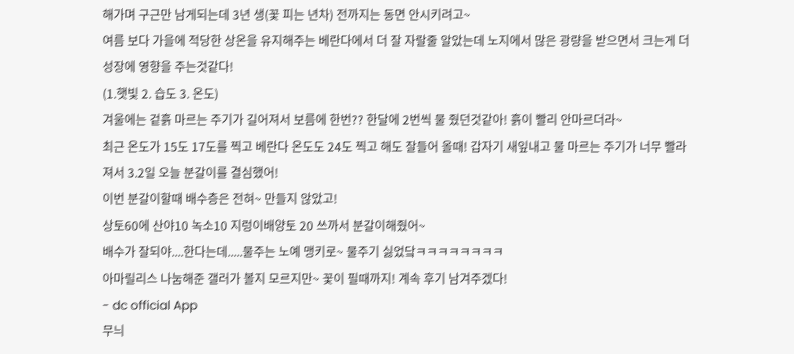해가며 구근만 남게되는데 3년 생(꽃 피는 년차) 전까지는 동면 안시키려고~
여름 보다 가을에 적당한 상온을 유지해주는 베란다에서 더 잘 자랄줄 알았는데 노지에서 많은 광량을 받으면서 크는게 더 성장에 영향을 주는것같다!
(1.햇빛 2. 습도 3. 온도)
겨울에는 겉흙 마르는 주기가 길어져서 보름에 한번?? 한달에 2번씩 물 줬던것같아! 흙이 빨리 안마르더라~
최근 온도가 15도 17도를 찍고 베란다 온도도 24도 찍고 해도 잘들어 올때! 갑자기 새잎내고 물 마르는 주기가 너무 빨라져서 3.2일 오늘 분갈이를 결심했어!
이번 분갈이할때 배수층은 전혀~ 만들지 않았고!
상토60에 산야10 녹소10 지렁이배양토 20 쓰까서 분갈이해줬어~
배수가 잘되야....한다는데.....물주는 노예 맹키로~ 물주기 싫었닼ㅋㅋㅋㅋㅋㅋㅋㅋ
아마릴리스 나눔해준 갤러가 볼지 모르지만~ 꽃이 필때까지! 계속 후기 남겨주겠다!
- dc official App
무늬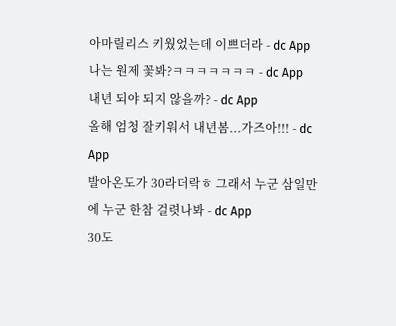아마릴리스 키웠었는데 이쁘더라 - dc App
나는 원제 꽃봐?ㅋㅋㅋㅋㅋㅋㅋ - dc App
내년 되야 되지 않을까? - dc App
올해 엄청 잘키워서 내년봄...가즈아!!! - dc App
발아온도가 30라더락ㅎ 그래서 누군 삼일만에 누군 한참 걸렷나봐 - dc App
30도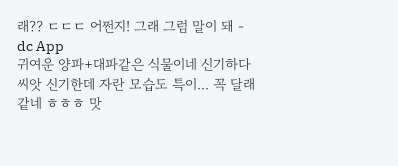래?? ㄷㄷㄷ 어쩐지! 그래 그럼 말이 돼 - dc App
귀여운 양파+대파같은 식물이네 신기하다
씨앗 신기한데 자란 모습도 특이... 꼭 달래같네 ㅎㅎㅎ 맛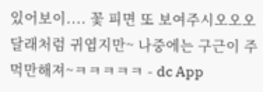있어보이.... 꽃 피면 또 보여주시오오오
달래처럼 귀엽지만~ 나중에는 구근이 주먹만해져~ㅋㅋㅋㅋㅋ - dc App